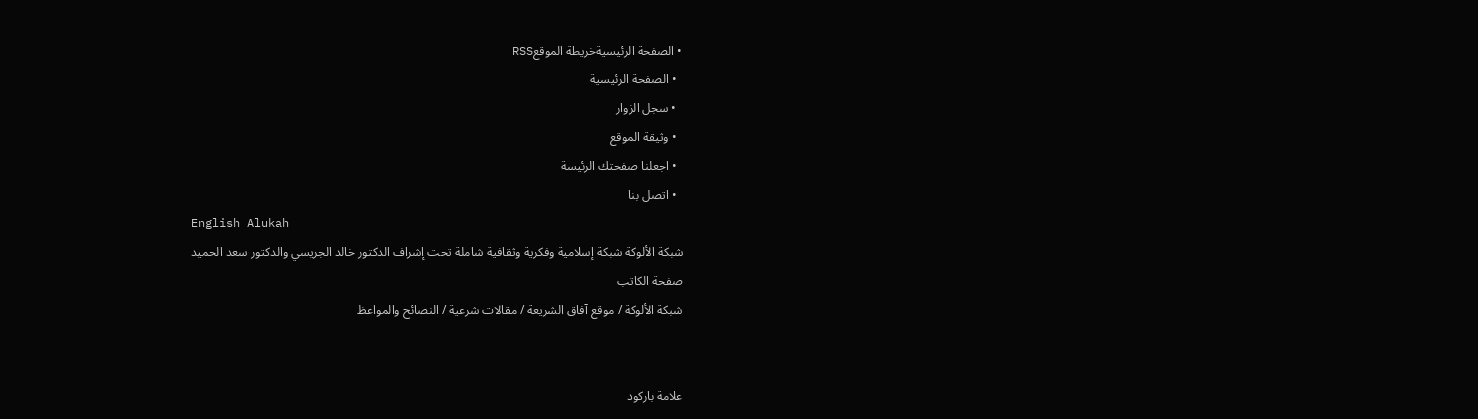• الصفحة الرئيسيةخريطة الموقعRSS
  • الصفحة الرئيسية
  • سجل الزوار
  • وثيقة الموقع
  • اجعلنا صفحتك الرئيسة
  • اتصل بنا
English Alukah
شبكة الألوكة شبكة إسلامية وفكرية وثقافية شاملة تحت إشراف الدكتور خالد الجريسي والدكتور سعد الحميد
صفحة الكاتب
شبكة الألوكة / موقع آفاق الشريعة / مقالات شرعية / النصائح والمواعظ


علامة باركود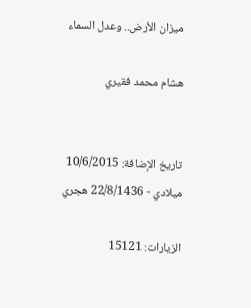ميزان الأرض.. وعدل السماء

هشام محمد فقيري


تاريخ الإضافة: 10/6/2015 ميلادي - 22/8/1436 هجري

الزيارات: 15121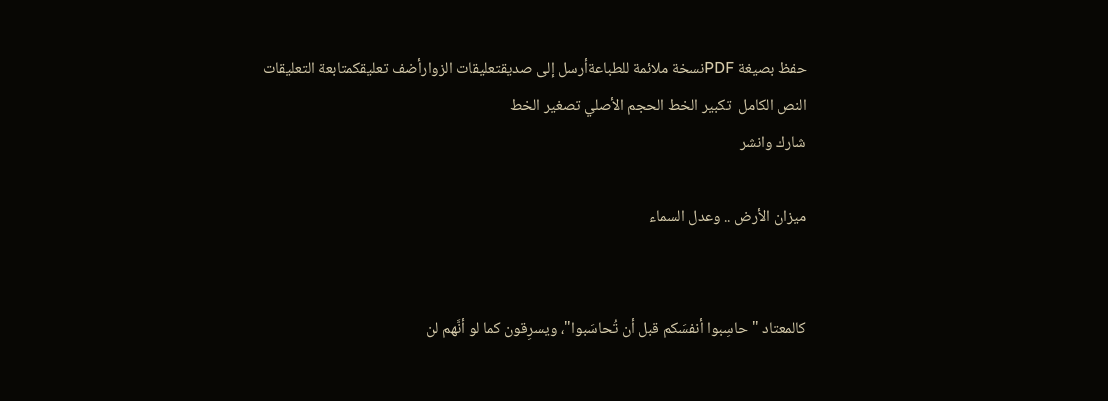حفظ بصيغة PDFنسخة ملائمة للطباعةأرسل إلى صديقتعليقات الزوارأضف تعليقكمتابعة التعليقات
النص الكامل  تكبير الخط الحجم الأصلي تصغير الخط
شارك وانشر

ميزان الأرض .. وعدل السماء


كالمعتاد "حاسِبوا أنفسَكم قبل أن تُحاسَبوا"، ويسرِقون كما لو أنَّهم لن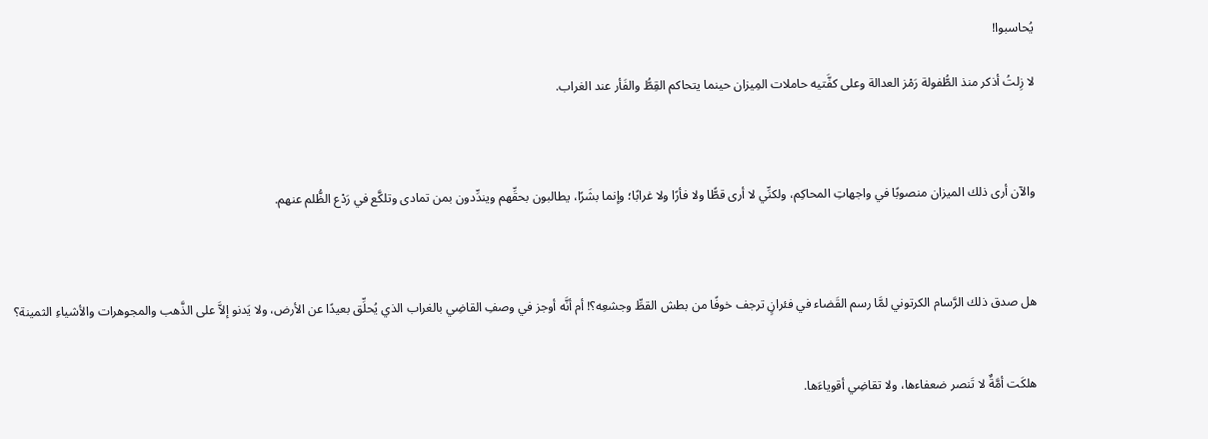يُحاسبوا!

لا زِلتُ أذكر منذ الطُّفولة رَمْز العدالة وعلى كفَّتيه حاملات المِيزان حينما يتحاكم القِطُّ والفَأر عند الغراب.



والآن أرى ذلك الميزان منصوبًا في واجهاتِ المحاكِم، ولكنِّي لا أرى قطًّا ولا فأرًا ولا غرابًا؛ وإنما بشَرًا، يطالبون بحقِّهم ويندِّدون بمن تمادى وتلكَّع في رَدْع الظُّلم عنهم.



هل صدق ذلك الرَّسام الكرتوني لمَّا رسم القَضاء في فئرانٍ ترجف خوفًا من بطش القطِّ وجشعِه؟! أم أنَّه أوجز في وصفِ القاضِي بالغراب الذي يُحلِّق بعيدًا عن الأرض، ولا يَدنو إلاَّ على الذَّهب والمجوهرات والأشياءِ الثمينة؟


هلكَت أمَّةٌ لا تَنصر ضعفاءها، ولا تقاضِي أقوياءَها.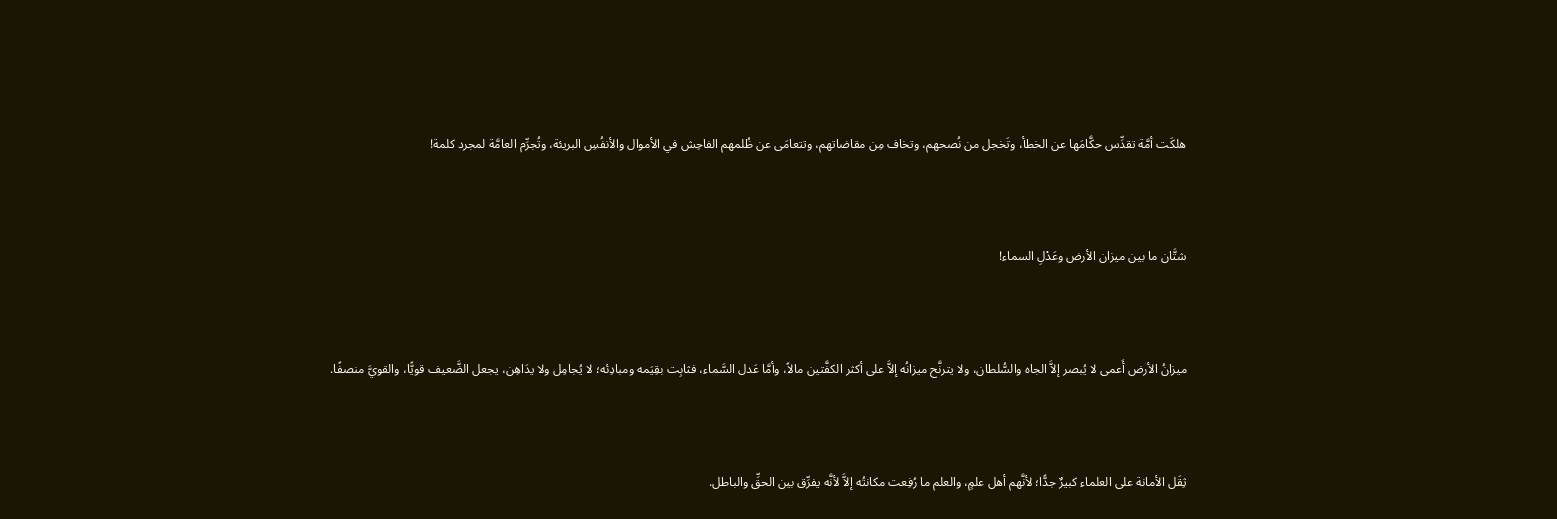هلكَت أمَّة تقدِّس حكَّامَها عن الخطأ، وتَخجل من نُصحهم، وتخاف مِن مقاضاتهم، وتتعامَى عن ظُلمهم الفاحِش في الأموال والأنفُسِ البريئة، وتُجرِّم العامَّة لمجرد كلمة!



شتَّان ما بين ميزان الأرض وعَدْلِ السماء!



ميزانُ الأرض أَعمى لا يُبصر إلاَّ الجاه والسُّلطان، ولا يترنَّح ميزانُه إلاَّ على أكثر الكفَّتين مالاً، وأمَّا عَدل السَّماء، فثابِت بقِيَمه ومبادِئه؛ لا يُجامِل ولا يدَاهِن، يجعل الضَّعيف قويًّا، والقويَّ منصفًا.



ثِقَل الأمانة على العلماء كبيرٌ جدًّا؛ لأنَّهم أهل علمٍ، والعلم ما رُفِعت مكانتُه إلاَّ لأنَّه يفرِّق بين الحقِّ والباطل.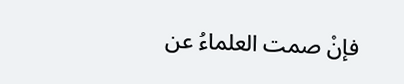فإنْ صمت العلماءُ عن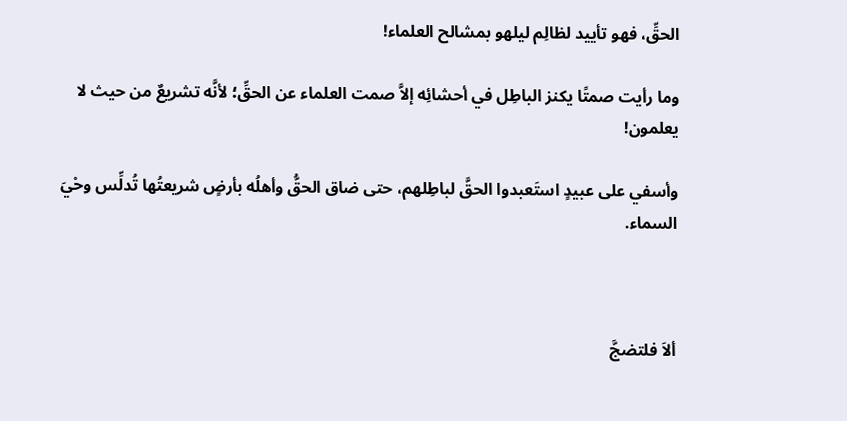الحقِّ، فهو تأييد لظالِم ليلهو بمشالح العلماء!

وما رأيت صمتًا يكنز الباطِل في أحشائِه إلاَّ صمت العلماء عن الحقِّ؛ لأنَّه تشريعٌ من حيث لا يعلمون!

وأسفي على عبيدٍ استَعبدوا الحقَّ لباطِلهم، حتى ضاق الحقُّ وأهلُه بأرضٍ شريعتُها تُدلِّس وحْيَ السماء.



ألاَ فلتضجَّ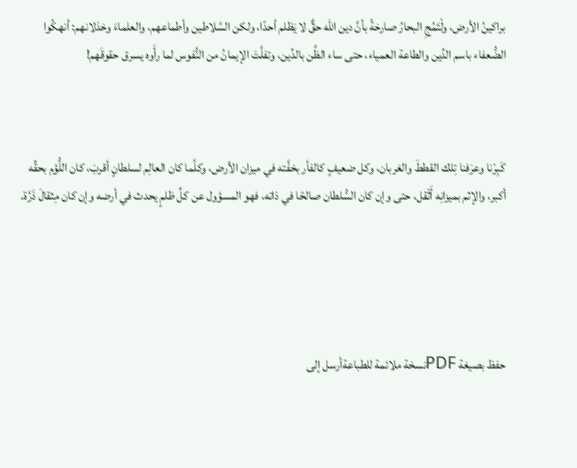براكينُ الأرض، ولْتَمُجِ البحارُ صارخةً بأنَّ دين الله حقٌّ لا يَظلم أحدًا، ولكن السَّلاطين وأطماعهم، والعلماءَ وخذلانهم: أنهكُوا الضُّعفاء باسم الدِّين والطاعة العمياء، حتى ساء الظَّن بالدِّين، وتفلَّتَ الإيمانُ من النُّفوس لما رأَوه يسرق حقوقَهم!



كَبِرْنا وعرَفنا تِلك القططَ والغربان، وكل ضعيفٍ كالفأر بخفَّته في ميزان الأرض، وكلَّما كان العالِم لسلطانٍ أقربَ، كان اللُّؤم بحقِّه أكبر، والإثم بميزانِه أَثْقل، حتى وإن كان السُّلطان صالحًا في ذاته، فهو المسؤول عن كلِّ ظلمٍ يحدث في أرضه وإن كان مِثقالَ ذَرَّة.





حفظ بصيغة PDFنسخة ملائمة للطباعةأرسل إلى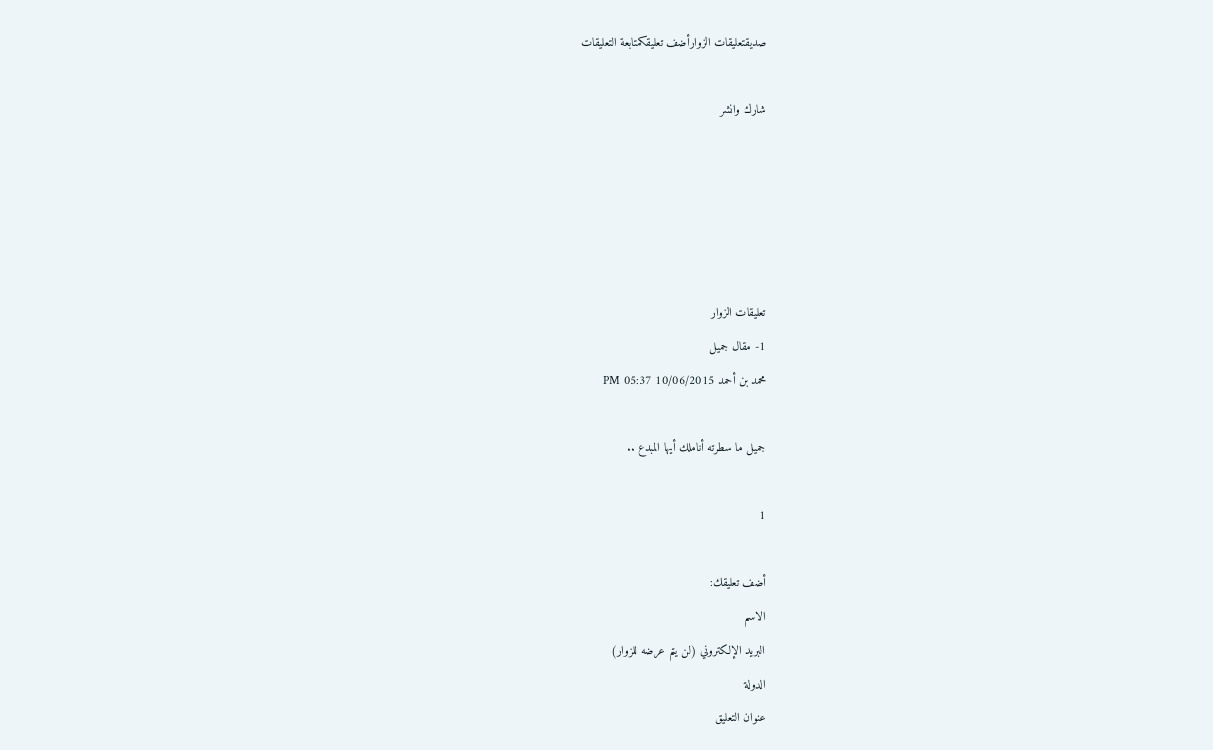صديقتعليقات الزوارأضف تعليقكمتابعة التعليقات

شارك وانشر





تعليقات الزوار
1- مقال جميل
محمد بن أحمد 10/06/2015 05:37 PM

جميل ما سطرته أناملك أيها المبدع ..

1

أضف تعليقك:
الاسم
البريد الإلكتروني (لن يتم عرضه للزوار)
الدولة
عنوان التعليق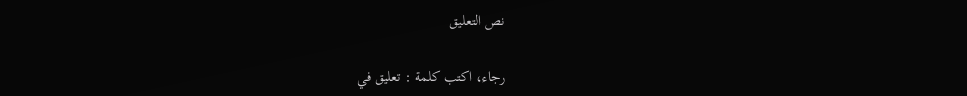نص التعليق

رجاء، اكتب كلمة : تعليق في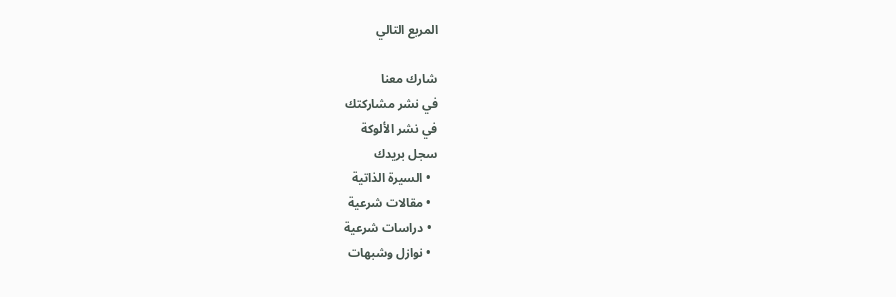المربع التالي

شارك معنا
في نشر مشاركتك
في نشر الألوكة
سجل بريدك
  • السيرة الذاتية
  • مقالات شرعية
  • دراسات شرعية
  • نوازل وشبهات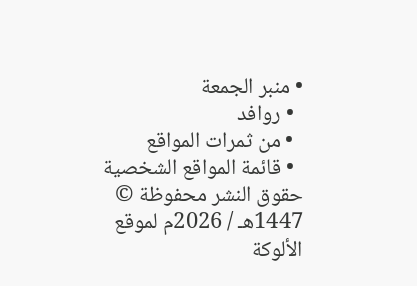• منبر الجمعة
  • روافد
  • من ثمرات المواقع
  • قائمة المواقع الشخصية
حقوق النشر محفوظة © 1447هـ / 2026م لموقع الألوكة